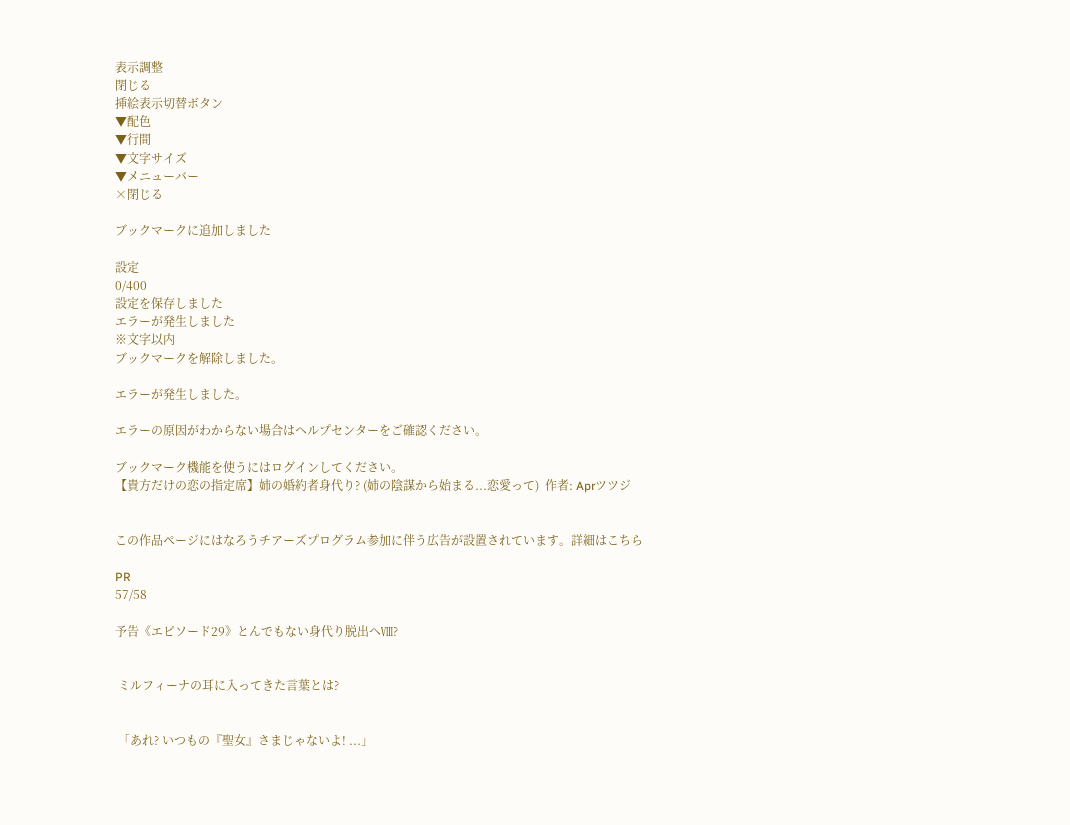表示調整
閉じる
挿絵表示切替ボタン
▼配色
▼行間
▼文字サイズ
▼メニューバー
×閉じる

ブックマークに追加しました

設定
0/400
設定を保存しました
エラーが発生しました
※文字以内
ブックマークを解除しました。

エラーが発生しました。

エラーの原因がわからない場合はヘルプセンターをご確認ください。

ブックマーク機能を使うにはログインしてください。
【貴方だけの恋の指定席】姉の婚約者身代り? (姉の陰謀から始まる...恋愛って)  作者: Aprツツジ


この作品ページにはなろうチアーズプログラム参加に伴う広告が設置されています。詳細はこちら

PR
57/58

予告《エピソード29》とんでもない身代り脱出へⅧ?


 ミルフィーナの耳に入ってきた言葉とは?


 「あれ? いつもの『聖女』さまじゃないよ! ...」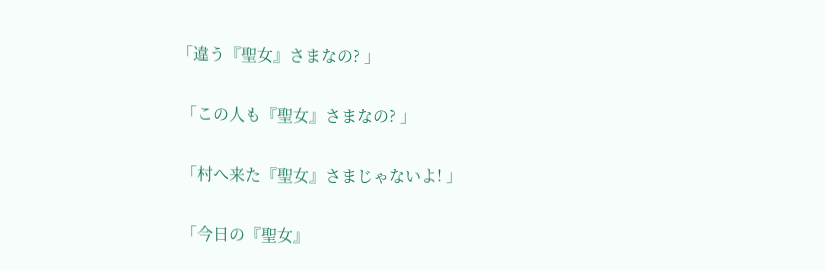「違う『聖女』さまなの? 」


 「この人も『聖女』さまなの? 」


 「村へ来た『聖女』さまじゃないよ! 」


 「今日の『聖女』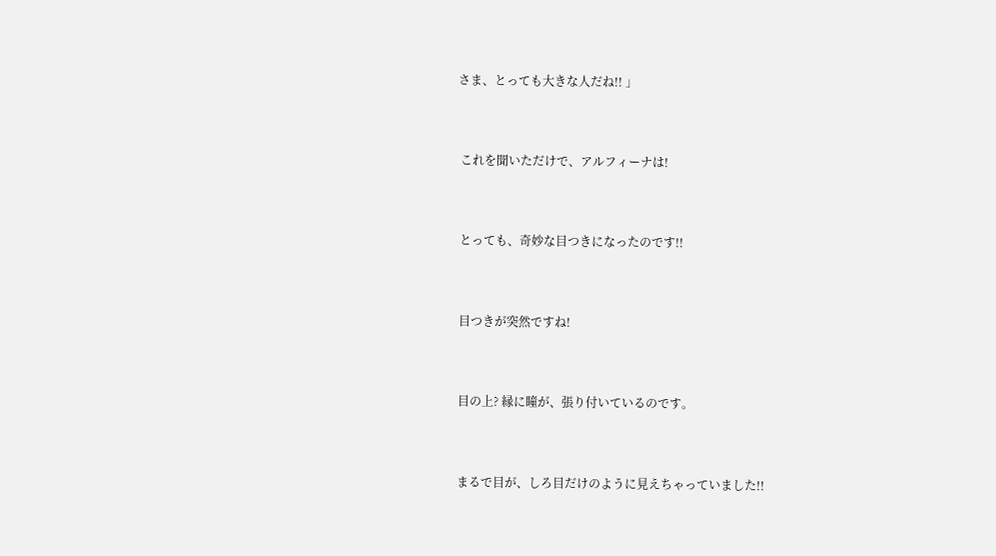さま、とっても大きな人だね!! 」


 これを聞いただけで、アルフィーナは!


 とっても、奇妙な目つきになったのです!!


 目つきが突然ですね!


 目の上? 縁に瞳が、張り付いているのです。


 まるで目が、しろ目だけのように見えちゃっていました!!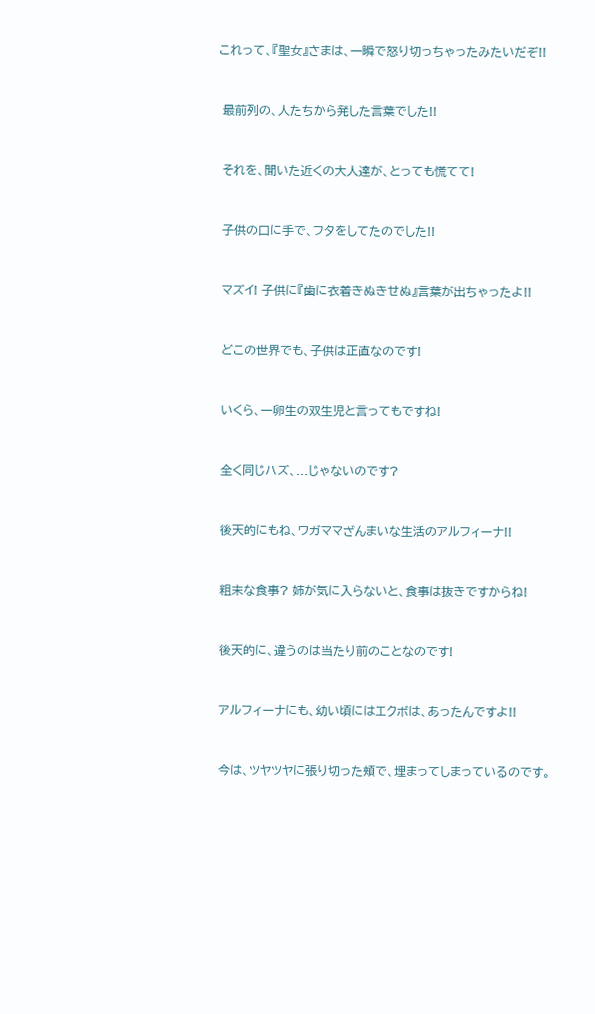これって、『聖女』さまは、一瞬で怒り切っちゃったみたいだぞ!!


 最前列の、人たちから発した言葉でした!!


 それを、聞いた近くの大人達が、とっても慌てて!


 子供の口に手で、フタをしてたのでした!!


 マズイ! 子供に『歯に衣着きぬきせぬ』言葉が出ちゃったよ!!


 どこの世界でも、子供は正直なのです!


 いくら、一卵生の双生児と言ってもですね!


 全く同じハズ、...じゃないのです?


 後天的にもね、ワガママざんまいな生活のアルフィーナ!!


 粗末な食事? 姉が気に入らないと、食事は抜きですからね!


 後天的に、違うのは当たり前のことなのです!


 アルフィーナにも、幼い頃にはエクボは、あったんですよ!!


 今は、ツヤツヤに張り切った頬で、埋まってしまっているのです。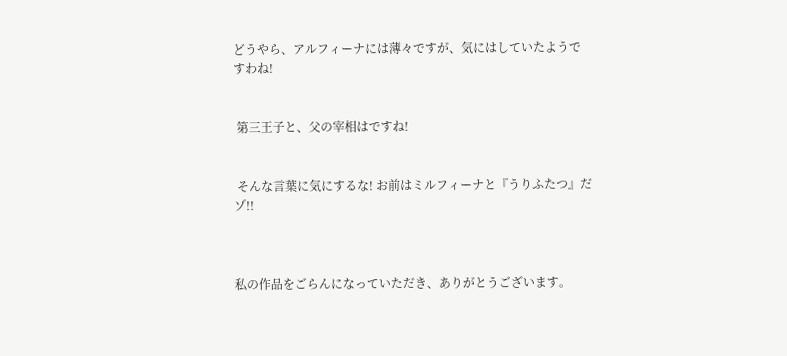どうやら、アルフィーナには薄々ですが、気にはしていたようですわね!


 第三王子と、父の宰相はですね!


 そんな言葉に気にするな! お前はミルフィーナと『うりふたつ』だゾ!!



私の作品をごらんになっていただき、ありがとうございます。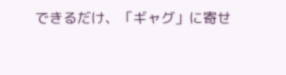できるだけ、「ギャグ」に寄せ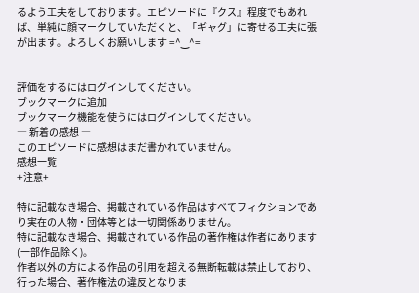るよう工夫をしております。エピソードに『クス』程度でもあれば、単純に顔マークしていただくと、「ギャグ」に寄せる工夫に張が出ます。よろしくお願いします =^‿^=


評価をするにはログインしてください。
ブックマークに追加
ブックマーク機能を使うにはログインしてください。
― 新着の感想 ―
このエピソードに感想はまだ書かれていません。
感想一覧
+注意+

特に記載なき場合、掲載されている作品はすべてフィクションであり実在の人物・団体等とは一切関係ありません。
特に記載なき場合、掲載されている作品の著作権は作者にあります(一部作品除く)。
作者以外の方による作品の引用を超える無断転載は禁止しており、行った場合、著作権法の違反となりま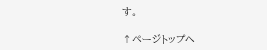す。

↑ページトップへ